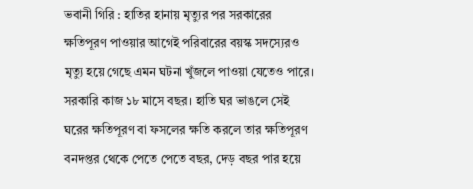ভবানী গিরি : হাতির হানায় মৃত্যুর পর সরকারের ক্ষতিপূরণ পাওয়ার আগেই পরিবারের বয়স্ক সদস্যেরও মৃত্যু হয়ে গেছে এমন ঘটনা খুঁজলে পাওয়া যেতেও পারে। সরকারি কাজ ১৮ মাসে বছর। হাতি ঘর ভাঙলে সেই ঘরের ক্ষতিপূরণ বা ফসলের ক্ষতি করলে তার ক্ষতিপূরণ বনদপ্তর থেকে পেতে পেতে বছর, দেড় বছর পার হয়ে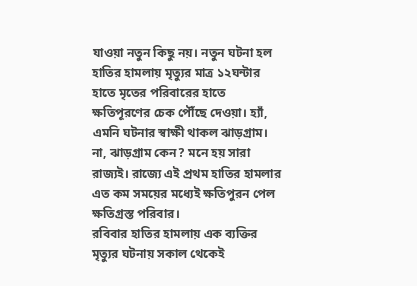যাওয়া নতুন কিছু নয়। নতুন ঘটনা হল হাতির হামলায় মৃত্যুর মাত্র ১২ঘন্টার হাতে মৃতের পরিবারের হাতে ক্ষতিপূরণের চেক পৌঁছে দেওয়া। হ্যাঁ, এমনি ঘটনার স্বাক্ষী থাকল ঝাড়গ্রাম। না, ঝাড়গ্রাম কেন? মনে হয় সারা রাজ্যই। রাজ্যে এই প্রথম হাতির হামলার এত কম সময়ের মধ্যেই ক্ষতিপুরন পেল ক্ষতিগ্রস্ত পরিবার।
রবিবার হাতির হামলায় এক ব্যক্তির মৃত্যুর ঘটনায় সকাল থেকেই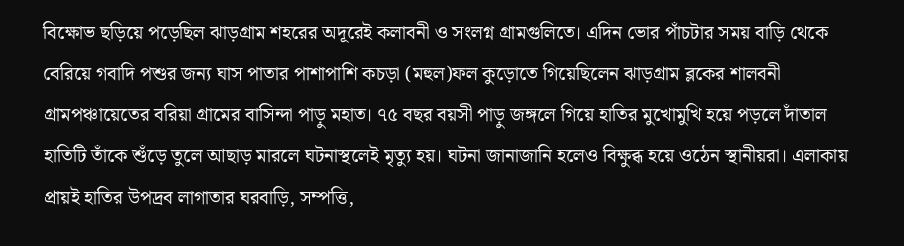বিক্ষোভ ছড়িয়ে পড়েছিল ঝাড়গ্রাম শহরের অদূরেই কলাবনী ও সংলগ্ন গ্রামগুলিতে। এদিন ভোর পাঁচটার সময় বাড়ি থেকে বেরিয়ে গবাদি পশুর জন্য ঘাস পাতার পাশাপাশি কচড়া (মহুল)ফল কুড়োতে গিয়েছিলেন ঝাড়গ্রাম ব্লকের শালবনী গ্রামপঞ্চায়েতের বরিয়া গ্রামের বাসিন্দা পাড়ু মহাত। ৭৫ বছর বয়সী পাড়ু জঙ্গলে গিয়ে হাতির মুখোমুখি হয়ে পড়লে দাঁতাল হাতিটি তাঁকে শুঁড়ে তুলে আছাড় মারলে ঘটনাস্থলেই মৃত্যু হয়। ঘটনা জানাজানি হলেও বিক্ষুব্ধ হয়ে ওঠেন স্থানীয়রা। এলাকায় প্রায়ই হাতির উপদ্রব লাগাতার ঘরবাড়ি, সম্পত্তি,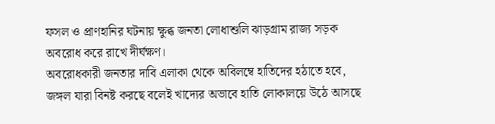ফসল ও প্রাণহানির ঘটনায় ক্ষুব্ধ জনতা লোধাশুলি ঝাড়গ্রাম রাজ্য সড়ক অবরোধ করে রাখে দীর্ঘক্ষণ।
অবরোধকারী জনতার দাবি এলাকা থেকে অবিলম্বে হাতিদের হঠাতে হবে, জঙ্গল যারা বিনষ্ট করছে বলেই খাদ্যের অভাবে হাতি লোকালয়ে উঠে আসছে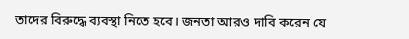তাদের বিরুদ্ধে ব্যবস্থা নিতে হবে। জনতা আরও দাবি করেন যে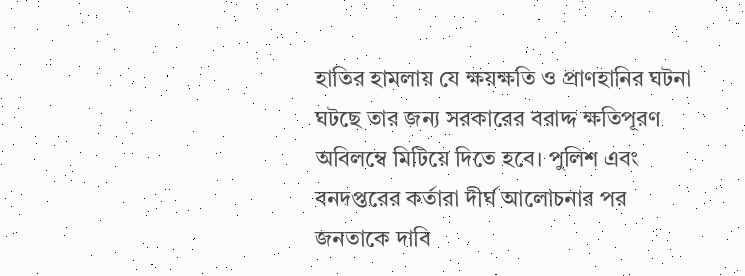হাতির হামলায় যে ক্ষয়ক্ষতি ও প্রাণহানির ঘটনা ঘটছে তার জন্য সরকারের বরাদ্দ ক্ষতিপূরণ অবিলম্বে মিটিয়ে দিতে হবে। পুলিশ এবং বনদপ্তরের কর্তারা দীর্ঘ আলোচনার পর জনতাকে দাবি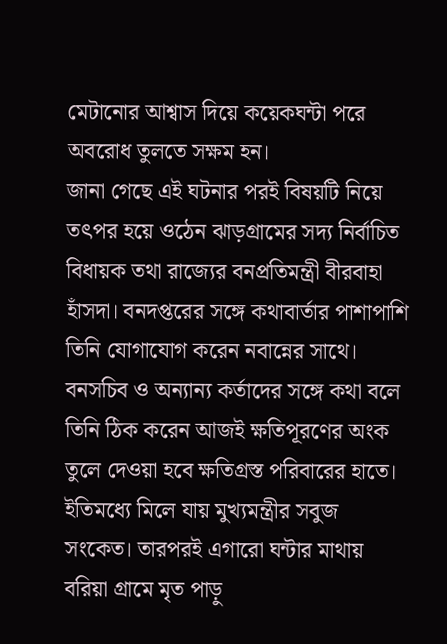মেটানোর আশ্বাস দিয়ে কয়েকঘন্টা পরে অবরোধ তুলতে সক্ষম হন।
জানা গেছে এই ঘটনার পরই বিষয়টি নিয়ে তৎপর হয়ে ওঠেন ঝাড়গ্রামের সদ্য নির্বাচিত বিধায়ক তথা রাজ্যের বনপ্রতিমন্ত্রী বীরবাহা হাঁসদা। বনদপ্তরের সঙ্গে কথাবার্তার পাশাপাশি তিনি যোগাযোগ করেন নবান্নের সাথে। বনসচিব ও অন্যান্য কর্তাদের সঙ্গে কথা বলে তিনি ঠিক করেন আজই ক্ষতিপূরণের অংক তুলে দেওয়া হবে ক্ষতিগ্রস্ত পরিবারের হাতে। ইতিমধ্যে মিলে যায় মুখ্যমন্ত্রীর সবুজ সংকেত। তারপরই এগারো ঘন্টার মাথায় বরিয়া গ্রামে মৃত পাড়ু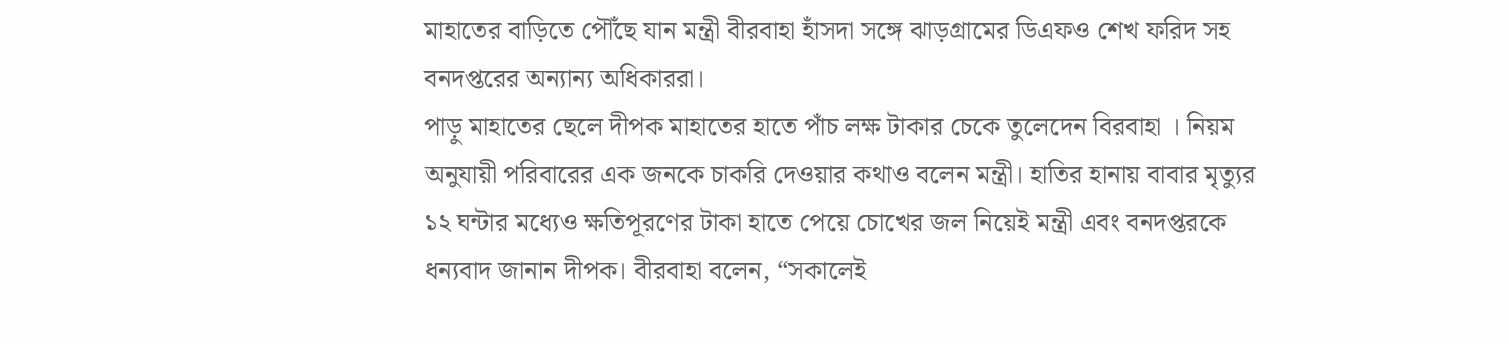মাহাতের বাড়িতে পৌঁছে যান মন্ত্রী বীরবাহা হাঁসদা সঙ্গে ঝাড়গ্রামের ডিএফও শেখ ফরিদ সহ বনদপ্তরের অন্যান্য অধিকাররা।
পাড়ু মাহাতের ছেলে দীপক মাহাতের হাতে পাঁচ লক্ষ টাকার চেকে তুলেদেন বিরবাহা । নিয়ম অনুযায়ী পরিবারের এক জনকে চাকরি দেওয়ার কথাও বলেন মন্ত্রী। হাতির হানায় বাবার মৃত্যুর ১২ ঘন্টার মধ্যেও ক্ষতিপূরণের টাকা হাতে পেয়ে চোখের জল নিয়েই মন্ত্রী এবং বনদপ্তরকে ধন্যবাদ জানান দীপক। বীরবাহা বলেন, “সকালেই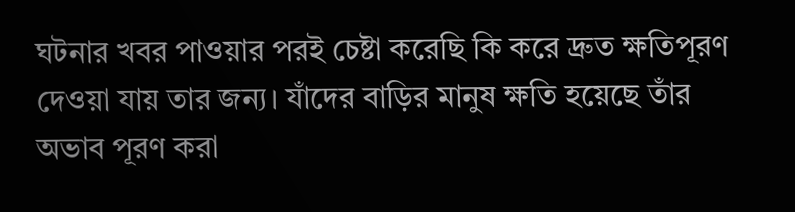ঘটনার খবর পাওয়ার পরই চেষ্টা করেছি কি করে দ্রুত ক্ষতিপূরণ দেওয়া যায় তার জন্য। যাঁদের বাড়ির মানুষ ক্ষতি হয়েছে তাঁর অভাব পূরণ করা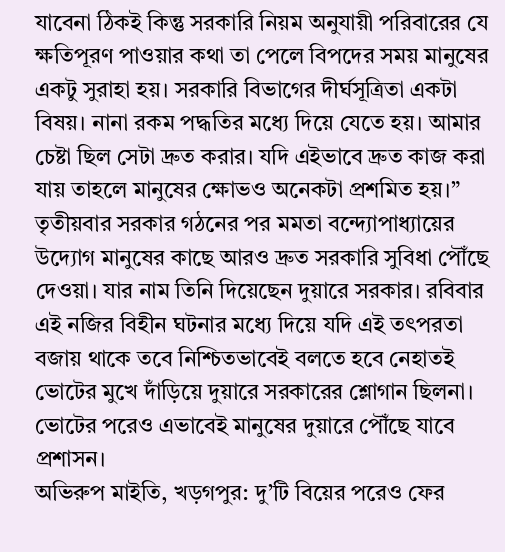যাবেনা ঠিকই কিন্তু সরকারি নিয়ম অনুযায়ী পরিবারের যে ক্ষতিপূরণ পাওয়ার কথা তা পেলে বিপদের সময় মানুষের একটু সুরাহা হয়। সরকারি বিভাগের দীর্ঘসূত্রিতা একটা বিষয়। নানা রকম পদ্ধতির মধ্যে দিয়ে যেতে হয়। আমার চেষ্টা ছিল সেটা দ্রুত করার। যদি এইভাবে দ্রুত কাজ করা যায় তাহলে মানুষের ক্ষোভও অনেকটা প্রশমিত হয়।”
তৃতীয়বার সরকার গঠনের পর মমতা বন্দ্যোপাধ্যায়ের উদ্যোগ মানুষের কাছে আরও দ্রুত সরকারি সুবিধা পৌঁছে দেওয়া। যার নাম তিনি দিয়েছেন দুয়ারে সরকার। রবিবার এই নজির বিহীন ঘটনার মধ্যে দিয়ে যদি এই তৎপরতা বজায় থাকে তবে নিশ্চিতভাবেই বলতে হবে নেহাতই ভোটের মুখে দাঁড়িয়ে দুয়ারে সরকারের শ্লোগান ছিলনা। ভোটের পরেও এভাবেই মানুষের দুয়ারে পৌঁছে যাবে প্রশাসন।
অভিরুপ মাইতি, খড়গপুর: দু’টি বিয়ের পরেও ফের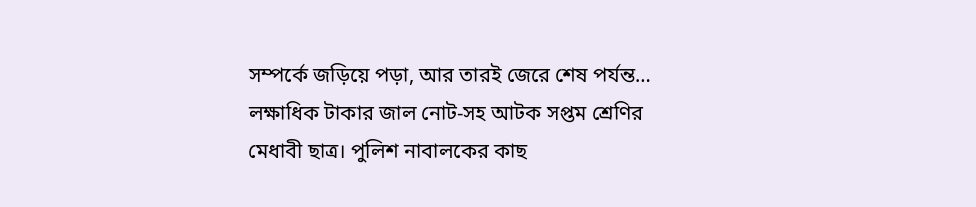সম্পর্কে জড়িয়ে পড়া, আর তারই জেরে শেষ পর্যন্ত…
লক্ষাধিক টাকার জাল নোট-সহ আটক সপ্তম শ্রেণির মেধাবী ছাত্র। পুলিশ নাবালকের কাছ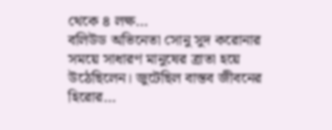থেকে ৪ লক্ষ…
বলিউড অভিনেতা সোনু সুদ করোনার সময়ে সাধারণ মানুষের ত্রাতা হয়ে উঠেছিলেন। জুটেছিল বাস্তব জীবনের হিরোর…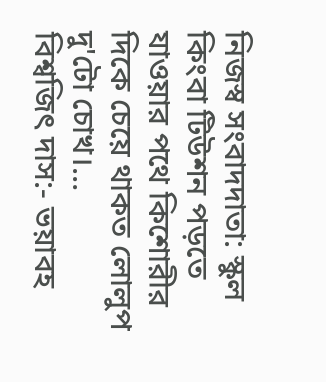নিজস্ব সংবাদদাতা: স্কুল কিংবা টিউশন পড়তে যাওয়ার পথে কিশোরীর দিকে চেয়ে থাকত লোলুপ দু'টো চোখ।…
বিশ্বজিৎ দাস:- ভয়াবহ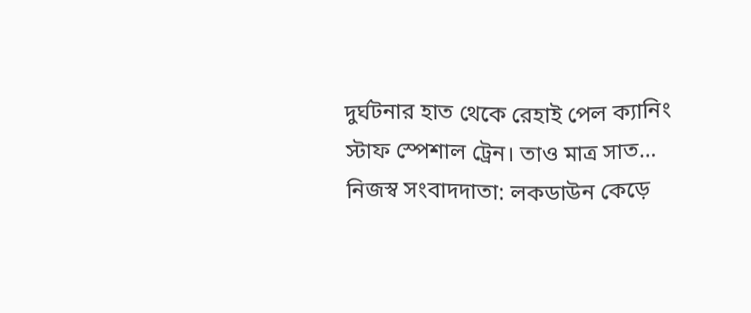দুর্ঘটনার হাত থেকে রেহাই পেল ক্যানিং স্টাফ স্পেশাল ট্রেন। তাও মাত্র সাত…
নিজস্ব সংবাদদাতা: লকডাউন কেড়ে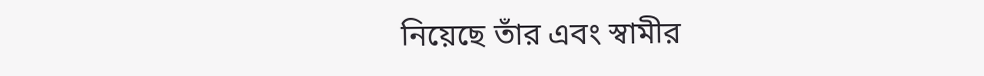নিয়েছে তাঁর এবং স্বামীর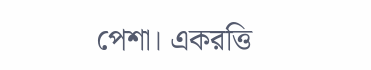পেশা। একরত্তি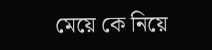মেয়ে কে নিয়ে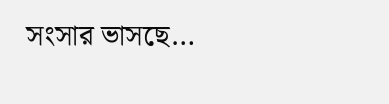সংসার ভাসছে…